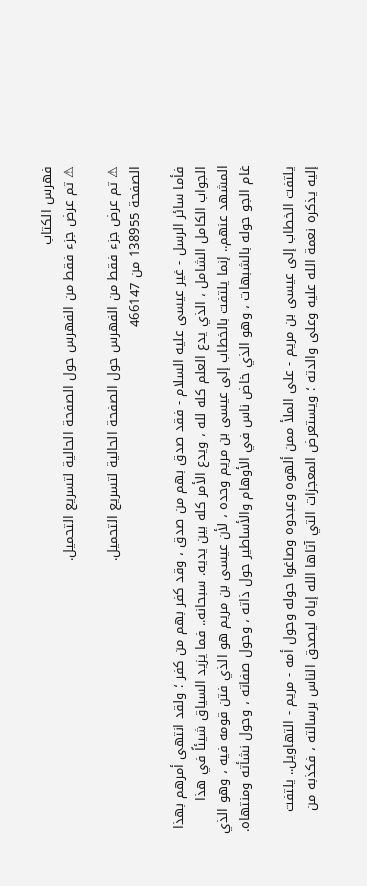فهرس الكتاب
⚠ تم عرض جزء فقط من الفهرس حول الصفحة الحالية لتسريع التحميل.

⚠ تم عرض جزء فقط من الفهرس حول الصفحة الحالية لتسريع التحميل.
الصفحة 138955 من 466147

فأما سائر الرسل - غير عيسى عليه السلام - فقد صدق بهم من صدق ، وقد كفر بهم من كفر ؛ ولقد انتهى أمرهم بهذا الجواب الكامل الشامل ، الذي يدع العلم كله لله ، ويدع الأمر كله بين يديه. سبحانه.. فما يزيد السياق شيئاً في هذا المشهد عنهم.. إنما يلتفت بالخطاب إلى عيسى بن مريم وحده ، لأن عيسى بن مريم هو الذي فتن قومه فيه ، وهو الذي غام الجو حوله بالشبهات ، وهو الذي خاض ناس في الأوهام والأساطير حول ذاته ، وحول صفاته ، وحول نشأته ومنتهاه.

يلتفت الخطاب إلى عيسى بن مريم - على الملأ ممن ألهوه وعبدوه وصاغوا حوله وحول أمه - مريم - التهاويل.. يلتفت إليه يذكره نعمة الله عليه وعلى والدته ؛ ويستعرض المعجزات التي آتاها الله إياه ليصدق الناس برسالته ، فكذبه من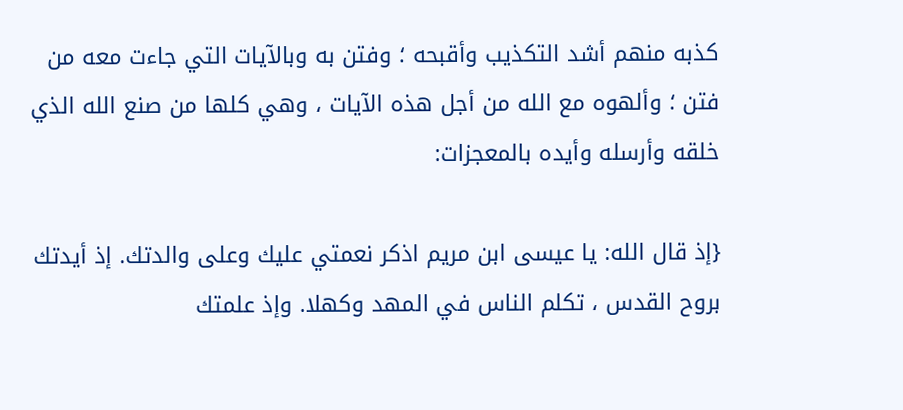كذبه منهم أشد التكذيب وأقبحه ؛ وفتن به وبالآيات التي جاءت معه من فتن ؛ وألهوه مع الله من أجل هذه الآيات ، وهي كلها من صنع الله الذي خلقه وأرسله وأيده بالمعجزات:

{إذ قال الله: يا عيسى ابن مريم اذكر نعمتي عليك وعلى والدتك. إذ أيدتك بروح القدس ، تكلم الناس في المهد وكهلا. وإذ علمتك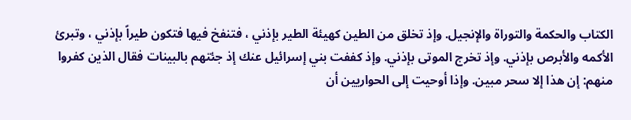الكتاب والحكمة والتوراة والإنجيل. وإذ تخلق من الطين كهيئة الطير بإذني ، فتنفخ فيها فتكون طيراً بإذني ، وتبرئ الأكمه والأبرص بإذني. وإذ تخرج الموتى بإذني. وإذ كففت بني إسرائيل عنك إذ جئتهم بالبينات فقال الذين كفروا منهم: إن هذا إلا سحر مبين. وإذا أوحيت إلى الحواريين أن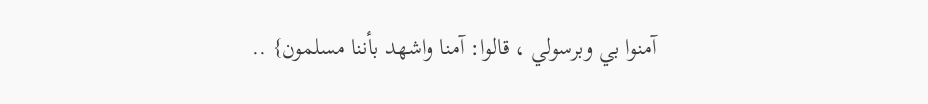آمنوا بي وبرسولي ، قالوا: آمنا واشهد بأننا مسلمون} ..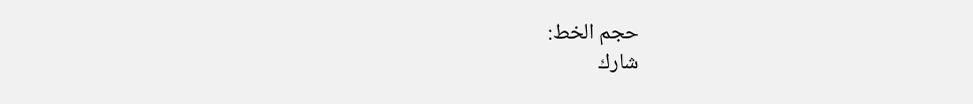حجم الخط:
شارك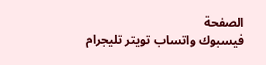الصفحة
فيسبوك واتساب تويتر تليجرام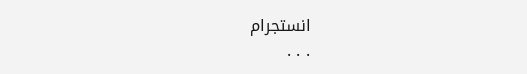انستجرام
. . .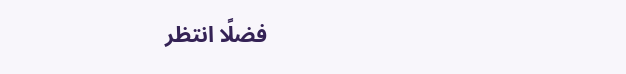فضلًا انتظر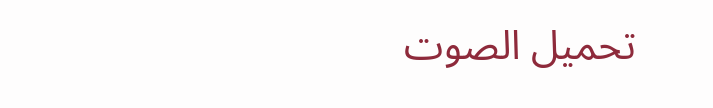تحميل الصوت